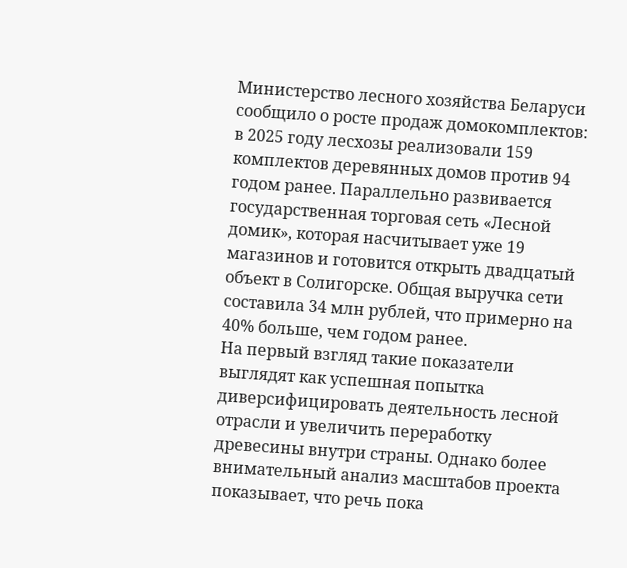Министерство лесного хозяйства Беларуси сообщило о росте продаж домокомплектов: в 2025 году лесхозы реализовали 159 комплектов деревянных домов против 94 годом ранее. Параллельно развивается государственная торговая сеть «Лесной домик», которая насчитывает уже 19 магазинов и готовится открыть двадцатый объект в Солигорске. Общая выручка сети составила 34 млн рублей, что примерно на 40% больше, чем годом ранее.
На первый взгляд такие показатели выглядят как успешная попытка диверсифицировать деятельность лесной отрасли и увеличить переработку древесины внутри страны. Однако более внимательный анализ масштабов проекта показывает, что речь пока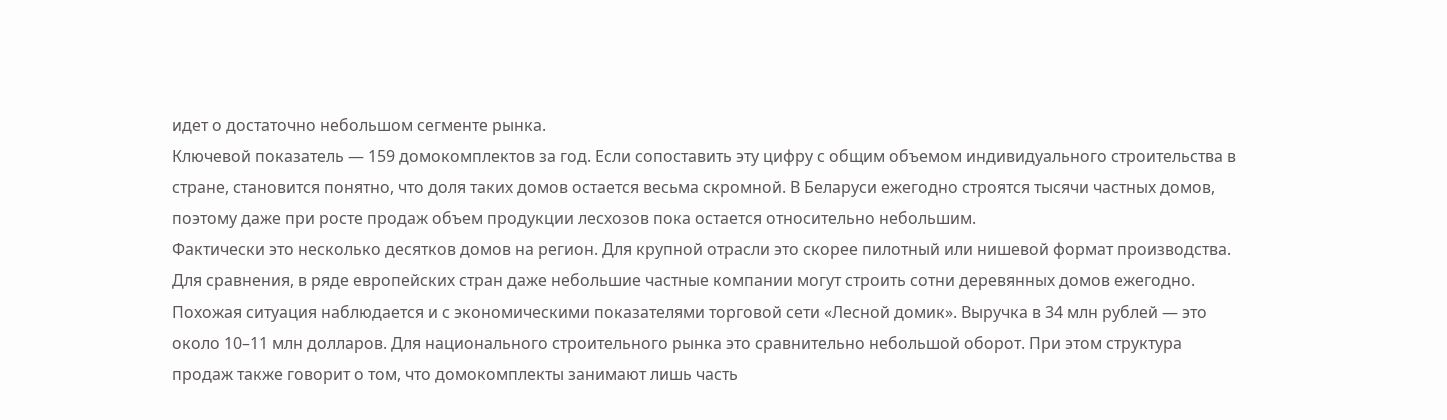идет о достаточно небольшом сегменте рынка.
Ключевой показатель — 159 домокомплектов за год. Если сопоставить эту цифру с общим объемом индивидуального строительства в стране, становится понятно, что доля таких домов остается весьма скромной. В Беларуси ежегодно строятся тысячи частных домов, поэтому даже при росте продаж объем продукции лесхозов пока остается относительно небольшим.
Фактически это несколько десятков домов на регион. Для крупной отрасли это скорее пилотный или нишевой формат производства. Для сравнения, в ряде европейских стран даже небольшие частные компании могут строить сотни деревянных домов ежегодно.
Похожая ситуация наблюдается и с экономическими показателями торговой сети «Лесной домик». Выручка в 34 млн рублей — это около 10–11 млн долларов. Для национального строительного рынка это сравнительно небольшой оборот. При этом структура продаж также говорит о том, что домокомплекты занимают лишь часть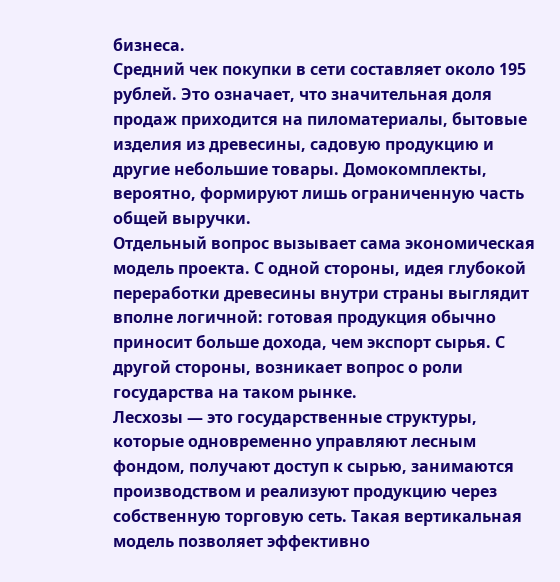бизнеса.
Средний чек покупки в сети составляет около 195 рублей. Это означает, что значительная доля продаж приходится на пиломатериалы, бытовые изделия из древесины, садовую продукцию и другие небольшие товары. Домокомплекты, вероятно, формируют лишь ограниченную часть общей выручки.
Отдельный вопрос вызывает сама экономическая модель проекта. С одной стороны, идея глубокой переработки древесины внутри страны выглядит вполне логичной: готовая продукция обычно приносит больше дохода, чем экспорт сырья. С другой стороны, возникает вопрос о роли государства на таком рынке.
Лесхозы — это государственные структуры, которые одновременно управляют лесным фондом, получают доступ к сырью, занимаются производством и реализуют продукцию через собственную торговую сеть. Такая вертикальная модель позволяет эффективно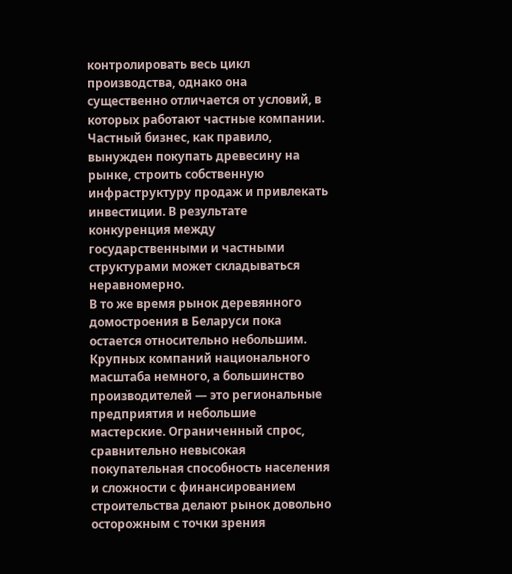контролировать весь цикл производства, однако она существенно отличается от условий, в которых работают частные компании.
Частный бизнес, как правило, вынужден покупать древесину на рынке, строить собственную инфраструктуру продаж и привлекать инвестиции. В результате конкуренция между государственными и частными структурами может складываться неравномерно.
В то же время рынок деревянного домостроения в Беларуси пока остается относительно небольшим. Крупных компаний национального масштаба немного, а большинство производителей — это региональные предприятия и небольшие мастерские. Ограниченный спрос, сравнительно невысокая покупательная способность населения и сложности с финансированием строительства делают рынок довольно осторожным с точки зрения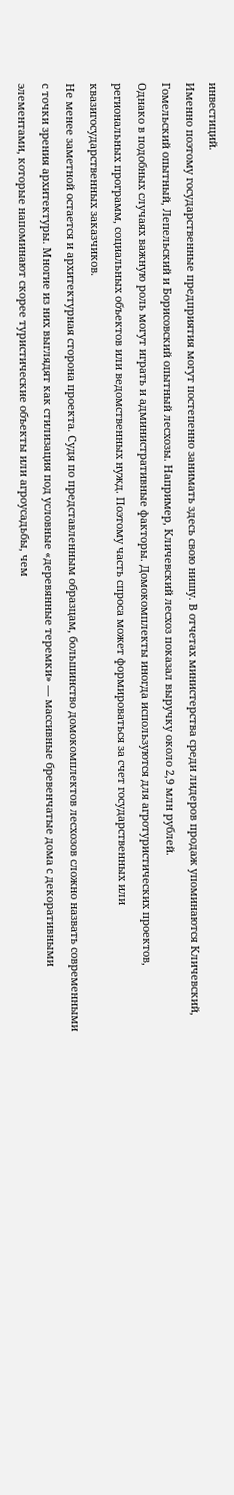инвестиций.
Именно поэтому государственные предприятия могут постепенно занимать здесь свою нишу. В отчетах министерства среди лидеров продаж упоминаются Кличевский, Гомельский опытный, Лепельский и Борисовский опытный лесхозы. Например, Кличевский лесхоз показал выручку около 2,9 млн рублей.
Однако в подобных случаях важную роль могут играть и административные факторы. Домокомплекты иногда используются для агротуристических проектов, региональных программ, социальных объектов или ведомственных нужд. Поэтому часть спроса может формироваться за счет государственных или квазигосударственных заказчиков.
Не менее заметной остается и архитектурная сторона проекта. Судя по представленным образцам, большинство домокомплектов лесхозов сложно назвать современными с точки зрения архитектуры. Многие из них выглядят как стилизация под условные «деревянные теремки» — массивные бревенчатые дома с декоративными элементами, которые напоминают скорее туристические объекты или агроусадьбы, чем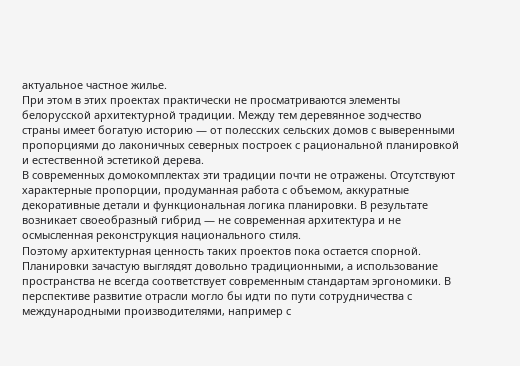актуальное частное жилье.
При этом в этих проектах практически не просматриваются элементы белорусской архитектурной традиции. Между тем деревянное зодчество страны имеет богатую историю — от полесских сельских домов с выверенными пропорциями до лаконичных северных построек с рациональной планировкой и естественной эстетикой дерева.
В современных домокомплектах эти традиции почти не отражены. Отсутствуют характерные пропорции, продуманная работа с объемом, аккуратные декоративные детали и функциональная логика планировки. В результате возникает своеобразный гибрид — не современная архитектура и не осмысленная реконструкция национального стиля.
Поэтому архитектурная ценность таких проектов пока остается спорной. Планировки зачастую выглядят довольно традиционными, а использование пространства не всегда соответствует современным стандартам эргономики. В перспективе развитие отрасли могло бы идти по пути сотрудничества с международными производителями, например с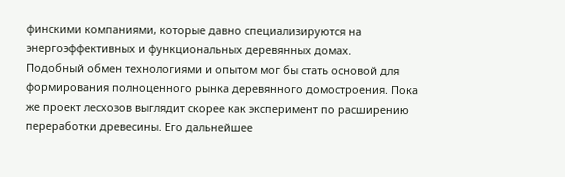финскими компаниями, которые давно специализируются на энергоэффективных и функциональных деревянных домах.
Подобный обмен технологиями и опытом мог бы стать основой для формирования полноценного рынка деревянного домостроения. Пока же проект лесхозов выглядит скорее как эксперимент по расширению переработки древесины. Его дальнейшее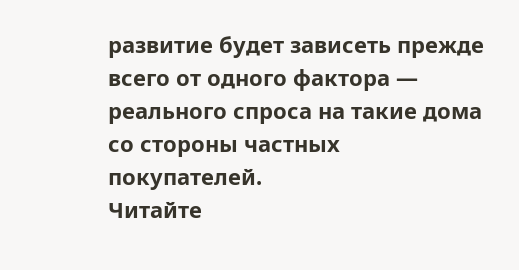развитие будет зависеть прежде всего от одного фактора — реального спроса на такие дома со стороны частных покупателей.
Читайте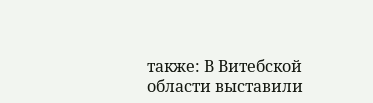также: В Витебской области выставили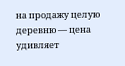на продажу целую деревню — цена удивляет